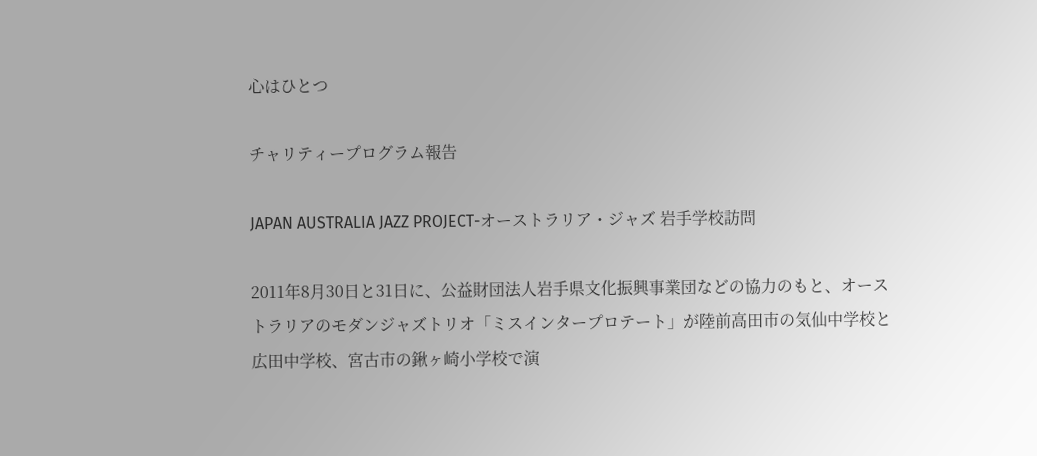心はひとつ

チャリティープログラム報告

JAPAN AUSTRALIA JAZZ PROJECT-オーストラリア・ジャズ 岩手学校訪問

2011年8月30日と31日に、公益財団法人岩手県文化振興事業団などの協力のもと、オーストラリアのモダンジャズトリオ「ミスインタープロテート」が陸前高田市の気仙中学校と広田中学校、宮古市の鍬ヶ崎小学校で演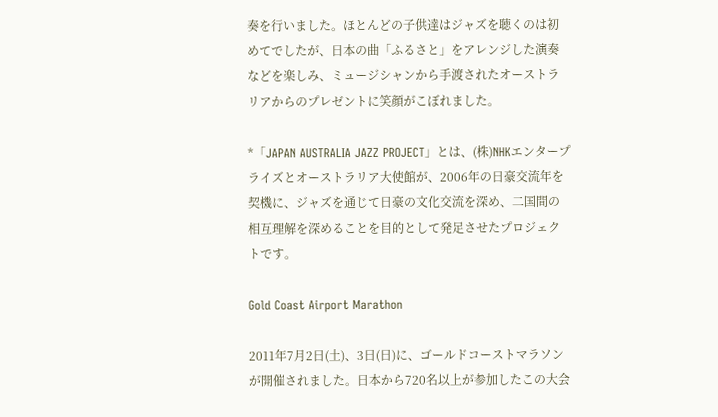奏を行いました。ほとんどの子供達はジャズを聴くのは初めてでしたが、日本の曲「ふるさと」をアレンジした演奏などを楽しみ、ミュージシャンから手渡されたオーストラリアからのプレゼントに笑顔がこぼれました。

*「JAPAN AUSTRALIA JAZZ PROJECT」とは、(株)NHKエンタープライズとオーストラリア大使館が、2006年の日豪交流年を契機に、ジャズを通じて日豪の文化交流を深め、二国間の相互理解を深めることを目的として発足させたプロジェクトです。

Gold Coast Airport Marathon

2011年7月2日(土)、3日(日)に、ゴールドコーストマラソンが開催されました。日本から720名以上が参加したこの大会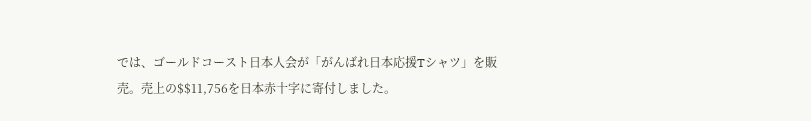では、ゴールドコースト日本人会が「がんばれ日本応援Tシャツ」を販売。売上の$$11,756を日本赤十字に寄付しました。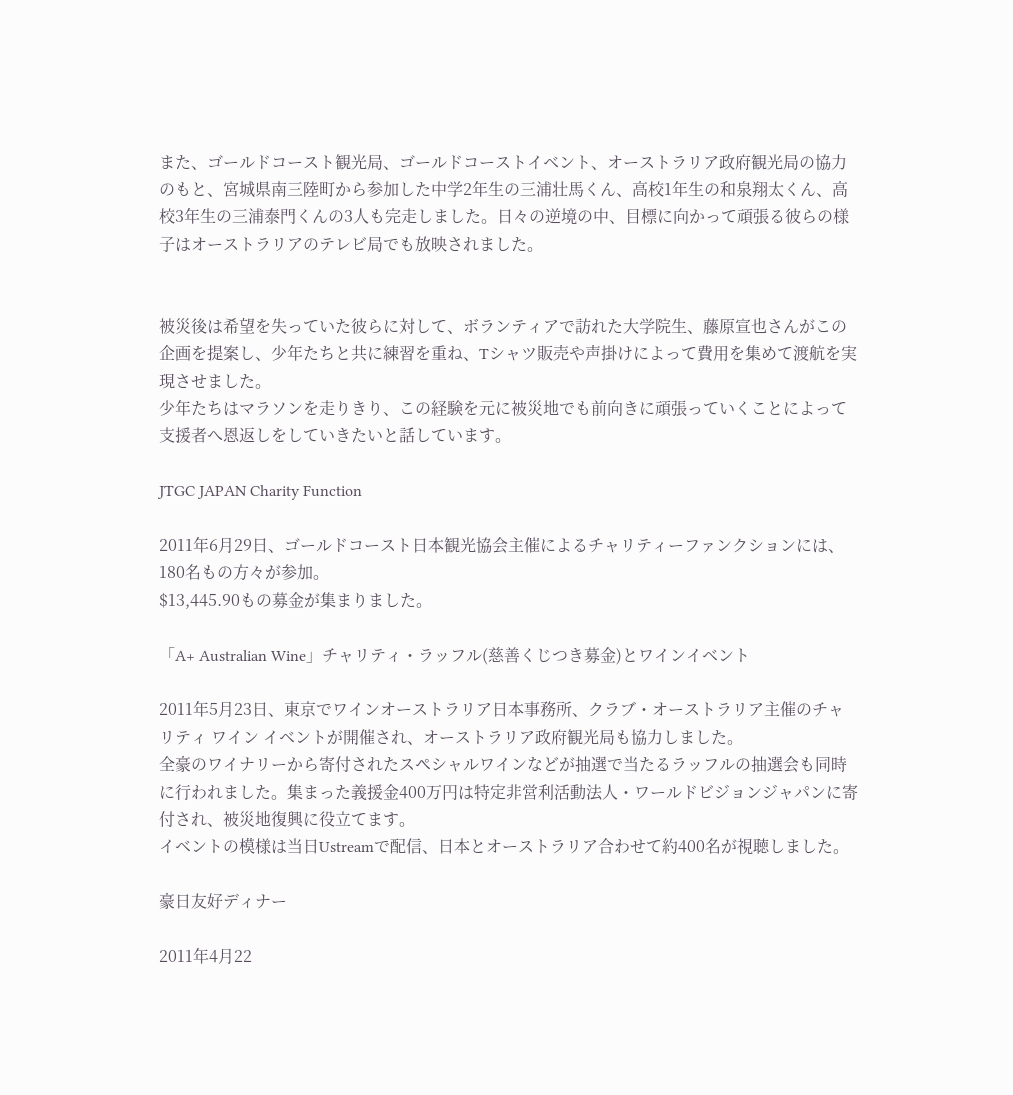また、ゴールドコースト観光局、ゴールドコーストイベント、オーストラリア政府観光局の協力のもと、宮城県南三陸町から参加した中学2年生の三浦壮馬くん、高校1年生の和泉翔太くん、高校3年生の三浦泰門くんの3人も完走しました。日々の逆境の中、目標に向かって頑張る彼らの様子はオーストラリアのテレビ局でも放映されました。


被災後は希望を失っていた彼らに対して、ボランティアで訪れた大学院生、藤原宣也さんがこの企画を提案し、少年たちと共に練習を重ね、Tシャツ販売や声掛けによって費用を集めて渡航を実現させました。
少年たちはマラソンを走りきり、この経験を元に被災地でも前向きに頑張っていくことによって支援者へ恩返しをしていきたいと話しています。

JTGC JAPAN Charity Function

2011年6月29日、ゴールドコースト日本観光協会主催によるチャリティーファンクションには、180名もの方々が参加。
$13,445.90もの募金が集まりました。

「A+ Australian Wine」チャリティ・ラッフル(慈善くじつき募金)とワインイベント

2011年5月23日、東京でワインオーストラリア日本事務所、クラブ・オーストラリア主催のチャリティ ワイン イベントが開催され、オーストラリア政府観光局も協力しました。
全豪のワイナリーから寄付されたスペシャルワインなどが抽選で当たるラッフルの抽選会も同時に行われました。集まった義援金400万円は特定非営利活動法人・ワールドビジョンジャパンに寄付され、被災地復興に役立てます。
イベントの模様は当日Ustreamで配信、日本とオーストラリア合わせて約400名が視聴しました。

豪日友好ディナー

2011年4月22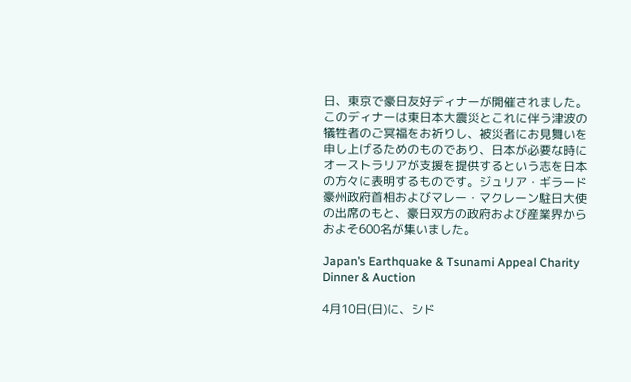日、東京で豪日友好ディナーが開催されました。
このディナーは東日本大震災とこれに伴う津波の犠牲者のご冥福をお祈りし、被災者にお見舞いを申し上げるためのものであり、日本が必要な時にオーストラリアが支援を提供するという志を日本の方々に表明するものです。ジュリア・ギラード豪州政府首相およびマレー・マクレーン駐日大使の出席のもと、豪日双方の政府および産業界からおよそ600名が集いました。

Japan’s Earthquake & Tsunami Appeal Charity Dinner & Auction

4月10日(日)に、シド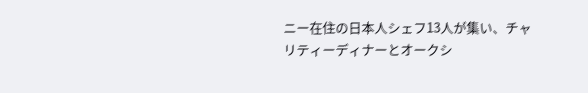ニー在住の日本人シェフ13人が集い、チャリティーディナーとオークシ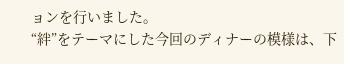ョンを行いました。
“絆”をテーマにした今回のディナーの模様は、下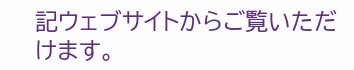記ウェブサイトからご覧いただけます。